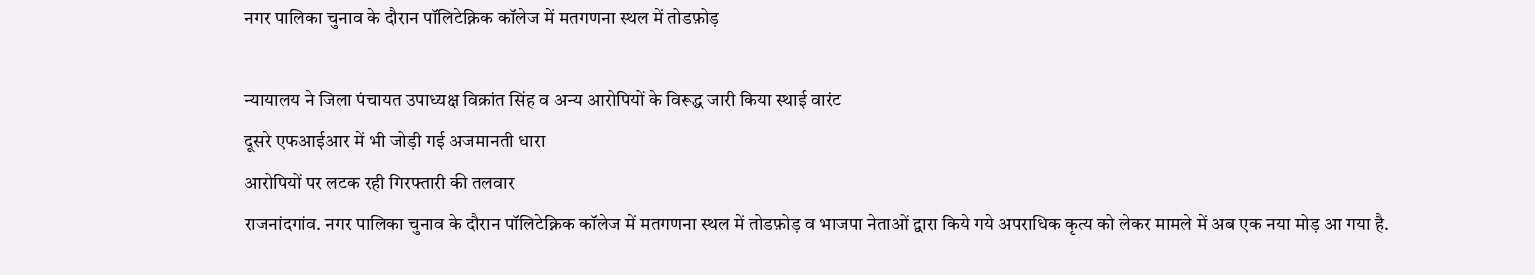नगर पालिका चुनाव के दौरान पॉलिटेक्निक कॉलेज में मतगणना स्थल में तोडफ़ोड़

न्यायालय ने जिला पंचायत उपाध्यक्ष विक्रांत सिंह व अन्य आरोपियों के विरूद्ध जारी किया स्थाई वारंट
दूसरे एफआईआर में भी जोड़ी गई अजमानती धारा
आरोपियों पर लटक रही गिरफ्तारी की तलवार
राजनांदगांव. नगर पालिका चुनाव के दौरान पॉलिटेक्निक कॉलेज में मतगणना स्थल में तोडफ़ोड़ व भाजपा नेताओं द्वारा किये गये अपराधिक कृत्य को लेकर मामले में अब एक नया मोड़ आ गया है.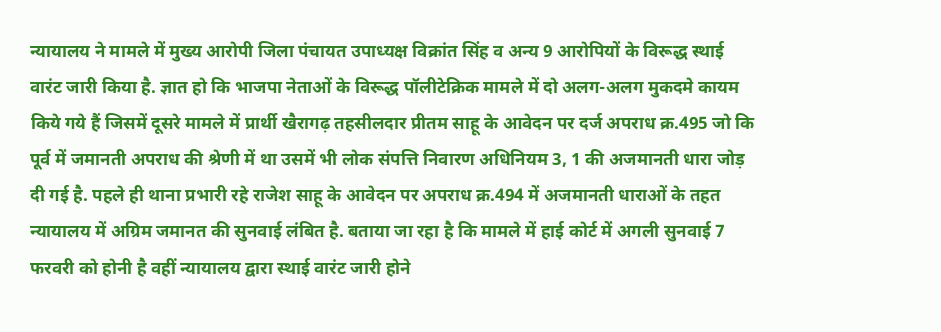न्यायालय ने मामले में मुख्य आरोपी जिला पंचायत उपाध्यक्ष विक्रांत सिंह व अन्य 9 आरोपियों के विरूद्ध स्थाई वारंट जारी किया है. ज्ञात हो कि भाजपा नेताओं के विरूद्ध पॉलीटेक्रिक मामले में दो अलग-अलग मुकदमे कायम किये गये हैं जिसमें दूसरे मामले में प्रार्थी खैरागढ़ तहसीलदार प्रीतम साहू के आवेदन पर दर्ज अपराध क्र.495 जो कि पूर्व में जमानती अपराध की श्रेणी में था उसमें भी लोक संपत्ति निवारण अधिनियम 3, 1 की अजमानती धारा जोड़ दी गई है. पहले ही थाना प्रभारी रहे राजेश साहू के आवेदन पर अपराध क्र.494 में अजमानती धाराओं के तहत न्यायालय में अग्रिम जमानत की सुनवाई लंबित है. बताया जा रहा है कि मामले में हाई कोर्ट में अगली सुनवाई 7 फरवरी को होनी है वहीं न्यायालय द्वारा स्थाई वारंट जारी होने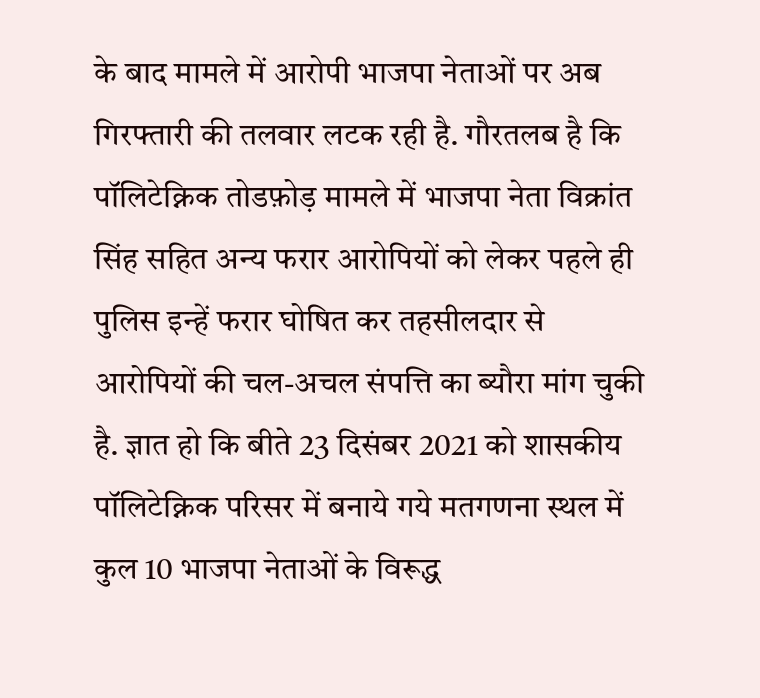के बाद मामले में आरोपी भाजपा नेताओं पर अब गिरफ्तारी की तलवार लटक रही है. गौरतलब है कि पॉलिटेक्निक तोडफ़ोड़ मामले में भाजपा नेता विक्रांत सिंह सहित अन्य फरार आरोपियों को लेकर पहले ही पुलिस इन्हें फरार घोषित कर तहसीलदार से आरोपियों की चल-अचल संपत्ति का ब्यौरा मांग चुकी है. ज्ञात हो कि बीते 23 दिसंबर 2021 को शासकीय पॉलिटेक्निक परिसर में बनाये गये मतगणना स्थल में कुल 10 भाजपा नेताओं के विरूद्ध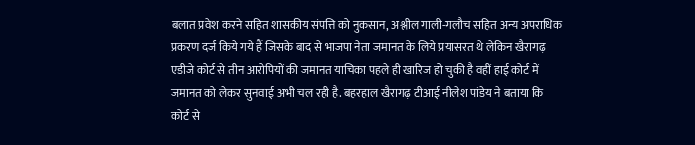बलात प्रवेश करने सहित शासकीय संपत्ति को नुकसान, अश्लील गाली-गलौच सहित अन्य अपराधिक प्रकरण दर्ज किये गये हैं जिसके बाद से भाजपा नेता जमानत के लिये प्रयासरत थे लेकिन खैरागढ़ एडीजे कोर्ट से तीन आरोपियों की जमानत याचिका पहले ही खारिज हो चुकी है वहीं हाई कोर्ट में जमानत को लेकर सुनवाई अभी चल रही है. बहरहाल खैरागढ़ टीआई नीलेश पांडेय ने बताया कि कोर्ट से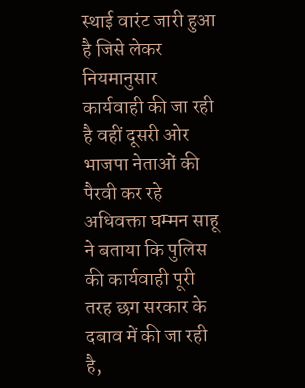स्थाई वारंट जारी हुआ है जिसे लेकर नियमानुसार कार्यवाही की जा रही है वहीं दूसरी ओर भाजपा नेताओं की पैरवी कर रहे अधिवक्ता घम्मन साहू ने बताया कि पुलिस की कार्यवाही पूरी तरह छग सरकार के दबाव में की जा रही है,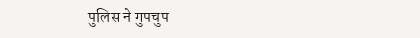पुलिस ने गुपचुप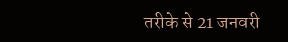तरीके से 21 जनवरी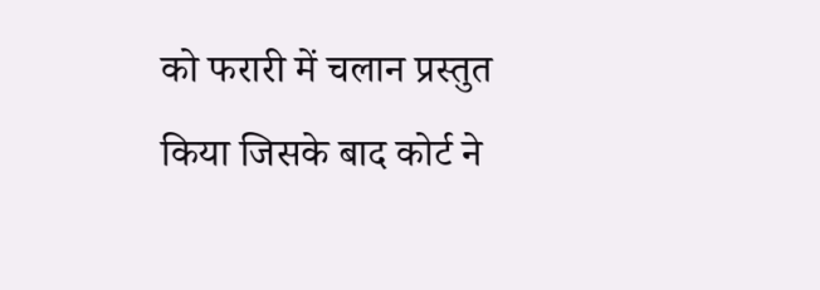को फरारी में चलान प्रस्तुत किया जिसके बाद कोर्ट ने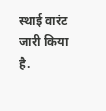स्थाई वारंट जारी किया है.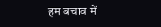हम बचाव में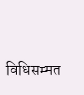विधिसम्मत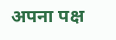अपना पक्ष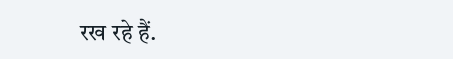रख रहे हैं.